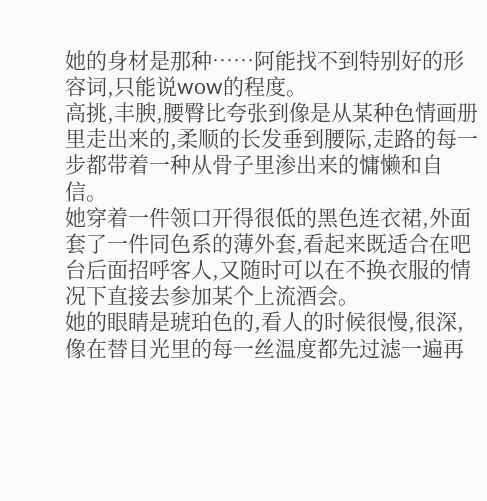她的身材是那种……阿能找不到特别好的形容词,只能说wow的程度。
高挑,丰腴,腰臀比夸张到像是从某种色情画册里走出来的,柔顺的长发垂到腰际,走路的每一步都带着一种从骨子里渗出来的慵懒和自信。
她穿着一件领口开得很低的黑色连衣裙,外面套了一件同色系的薄外套,看起来既适合在吧台后面招呼客人,又随时可以在不换衣服的情况下直接去参加某个上流酒会。
她的眼睛是琥珀色的,看人的时候很慢,很深,像在替目光里的每一丝温度都先过滤一遍再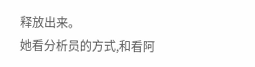释放出来。
她看分析员的方式,和看阿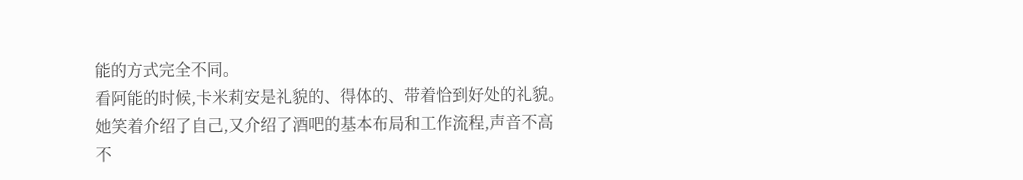能的方式完全不同。
看阿能的时候,卡米莉安是礼貌的、得体的、带着恰到好处的礼貌。
她笑着介绍了自己,又介绍了酒吧的基本布局和工作流程,声音不高不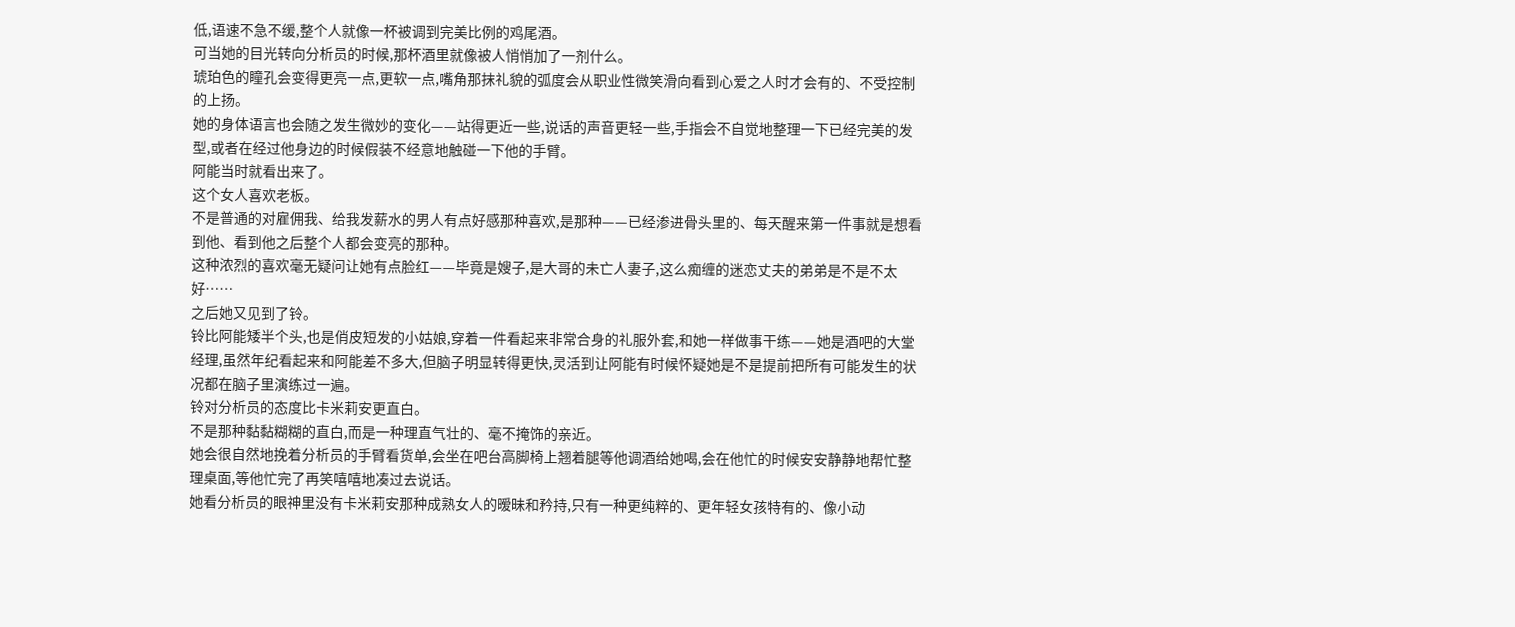低,语速不急不缓,整个人就像一杯被调到完美比例的鸡尾酒。
可当她的目光转向分析员的时候,那杯酒里就像被人悄悄加了一剂什么。
琥珀色的瞳孔会变得更亮一点,更软一点,嘴角那抹礼貌的弧度会从职业性微笑滑向看到心爱之人时才会有的、不受控制的上扬。
她的身体语言也会随之发生微妙的变化——站得更近一些,说话的声音更轻一些,手指会不自觉地整理一下已经完美的发型,或者在经过他身边的时候假装不经意地触碰一下他的手臂。
阿能当时就看出来了。
这个女人喜欢老板。
不是普通的对雇佣我、给我发薪水的男人有点好感那种喜欢,是那种——已经渗进骨头里的、每天醒来第一件事就是想看到他、看到他之后整个人都会变亮的那种。
这种浓烈的喜欢毫无疑问让她有点脸红——毕竟是嫂子,是大哥的未亡人妻子,这么痴缠的迷恋丈夫的弟弟是不是不太好……
之后她又见到了铃。
铃比阿能矮半个头,也是俏皮短发的小姑娘,穿着一件看起来非常合身的礼服外套,和她一样做事干练——她是酒吧的大堂经理,虽然年纪看起来和阿能差不多大,但脑子明显转得更快,灵活到让阿能有时候怀疑她是不是提前把所有可能发生的状况都在脑子里演练过一遍。
铃对分析员的态度比卡米莉安更直白。
不是那种黏黏糊糊的直白,而是一种理直气壮的、毫不掩饰的亲近。
她会很自然地挽着分析员的手臂看货单,会坐在吧台高脚椅上翘着腿等他调酒给她喝,会在他忙的时候安安静静地帮忙整理桌面,等他忙完了再笑嘻嘻地凑过去说话。
她看分析员的眼神里没有卡米莉安那种成熟女人的暧昧和矜持,只有一种更纯粹的、更年轻女孩特有的、像小动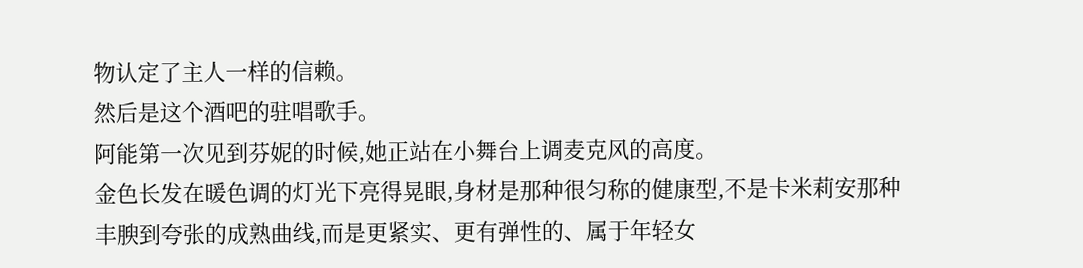物认定了主人一样的信赖。
然后是这个酒吧的驻唱歌手。
阿能第一次见到芬妮的时候,她正站在小舞台上调麦克风的高度。
金色长发在暖色调的灯光下亮得晃眼,身材是那种很匀称的健康型,不是卡米莉安那种丰腴到夸张的成熟曲线,而是更紧实、更有弹性的、属于年轻女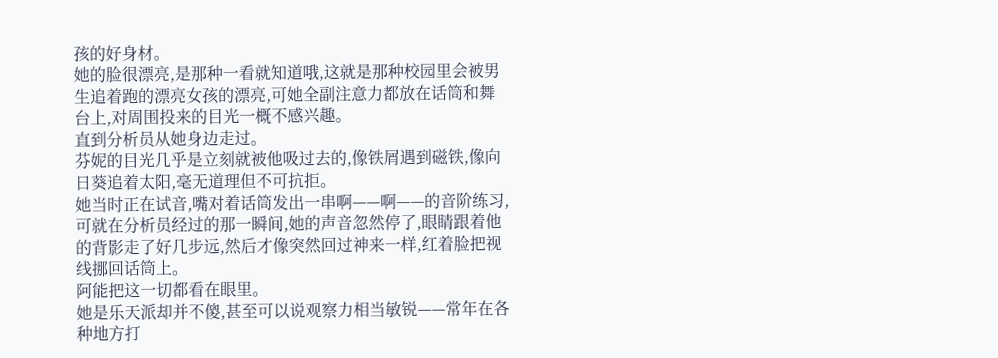孩的好身材。
她的脸很漂亮,是那种一看就知道哦,这就是那种校园里会被男生追着跑的漂亮女孩的漂亮,可她全副注意力都放在话筒和舞台上,对周围投来的目光一概不感兴趣。
直到分析员从她身边走过。
芬妮的目光几乎是立刻就被他吸过去的,像铁屑遇到磁铁,像向日葵追着太阳,毫无道理但不可抗拒。
她当时正在试音,嘴对着话筒发出一串啊——啊——的音阶练习,可就在分析员经过的那一瞬间,她的声音忽然停了,眼睛跟着他的背影走了好几步远,然后才像突然回过神来一样,红着脸把视线挪回话筒上。
阿能把这一切都看在眼里。
她是乐天派却并不傻,甚至可以说观察力相当敏锐——常年在各种地方打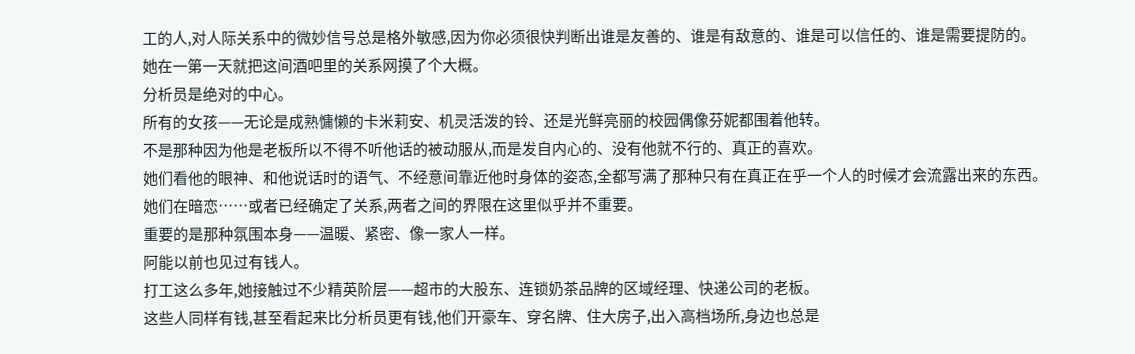工的人,对人际关系中的微妙信号总是格外敏感,因为你必须很快判断出谁是友善的、谁是有敌意的、谁是可以信任的、谁是需要提防的。
她在一第一天就把这间酒吧里的关系网摸了个大概。
分析员是绝对的中心。
所有的女孩——无论是成熟慵懒的卡米莉安、机灵活泼的铃、还是光鲜亮丽的校园偶像芬妮都围着他转。
不是那种因为他是老板所以不得不听他话的被动服从,而是发自内心的、没有他就不行的、真正的喜欢。
她们看他的眼神、和他说话时的语气、不经意间靠近他时身体的姿态,全都写满了那种只有在真正在乎一个人的时候才会流露出来的东西。
她们在暗恋……或者已经确定了关系,两者之间的界限在这里似乎并不重要。
重要的是那种氛围本身——温暖、紧密、像一家人一样。
阿能以前也见过有钱人。
打工这么多年,她接触过不少精英阶层——超市的大股东、连锁奶茶品牌的区域经理、快递公司的老板。
这些人同样有钱,甚至看起来比分析员更有钱,他们开豪车、穿名牌、住大房子,出入高档场所,身边也总是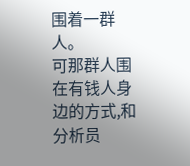围着一群人。
可那群人围在有钱人身边的方式,和分析员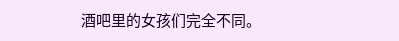酒吧里的女孩们完全不同。